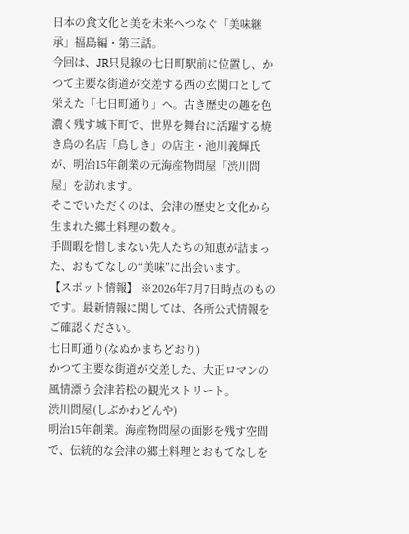日本の食文化と美を未来へつなぐ「美味継承」福島編・第三話。
今回は、JR只見線の七日町駅前に位置し、かつて主要な街道が交差する西の玄関口として栄えた「七日町通り」へ。古き歴史の趣を色濃く残す城下町で、世界を舞台に活躍する焼き鳥の名店「鳥しき」の店主・池川義輝氏が、明治15年創業の元海産物問屋「渋川問屋」を訪れます。
そこでいただくのは、会津の歴史と文化から生まれた郷土料理の数々。
手間暇を惜しまない先人たちの知恵が詰まった、おもてなしの“美味”に出会います。
【スポット情報】 ※2026年7月7日時点のものです。最新情報に関しては、各所公式情報をご確認ください。
七日町通り(なぬかまちどおり)
かつて主要な街道が交差した、大正ロマンの風情漂う会津若松の観光ストリート。
渋川問屋(しぶかわどんや)
明治15年創業。海産物問屋の面影を残す空間で、伝統的な会津の郷土料理とおもてなしを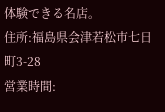体験できる名店。
住所:福島県会津若松市七日町3-28
営業時間: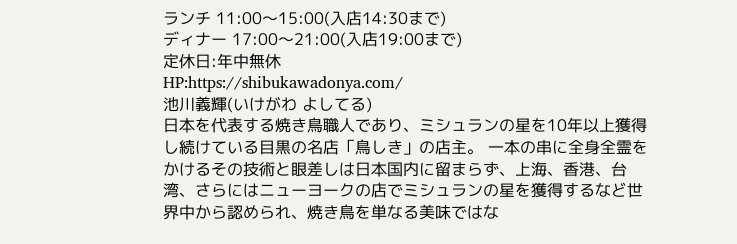ランチ 11:00〜15:00(入店14:30まで)
ディナー 17:00〜21:00(入店19:00まで)
定休日:年中無休
HP:https://shibukawadonya.com/
池川義輝(いけがわ よしてる)
日本を代表する焼き鳥職人であり、ミシュランの星を10年以上獲得し続けている目黒の名店「鳥しき」の店主。 一本の串に全身全霊をかけるその技術と眼差しは日本国内に留まらず、上海、香港、台湾、さらにはニューヨークの店でミシュランの星を獲得するなど世界中から認められ、焼き鳥を単なる美味ではな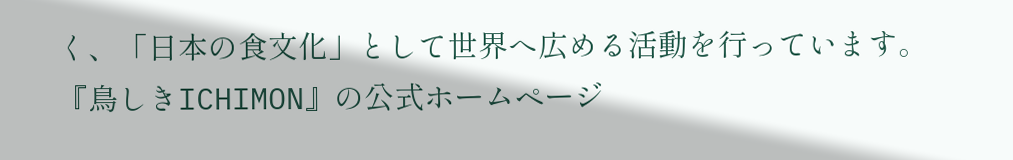く、「日本の食文化」として世界へ広める活動を行っています。
『鳥しきICHIMON』の公式ホームページ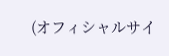(オフィシャルサイ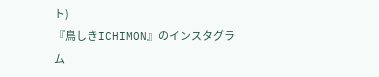ト)
『鳥しきICHIMON』のインスタグラム